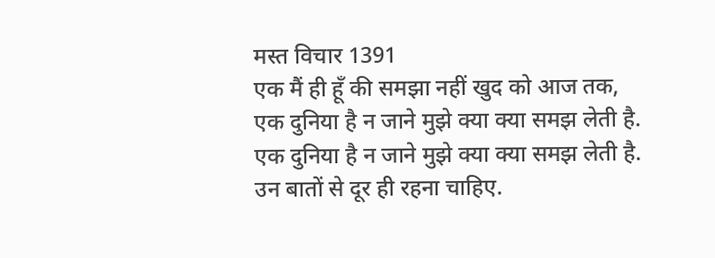मस्त विचार 1391
एक मैं ही हूँ की समझा नहीं खुद को आज तक,
एक दुनिया है न जाने मुझे क्या क्या समझ लेती है.
एक दुनिया है न जाने मुझे क्या क्या समझ लेती है.
उन बातों से दूर ही रहना चाहिए.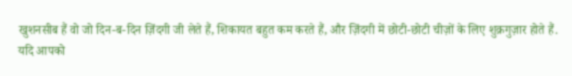खुशनसीब हैं वो जो दिन-ब-दिन ज़िंदगी जी लेते हैं, शिकायत बहुत कम करते हैं, और ज़िंदगी में छोटी-छोटी चीज़ों के लिए शुक्रगुज़ार होते हैं.
यदि आपको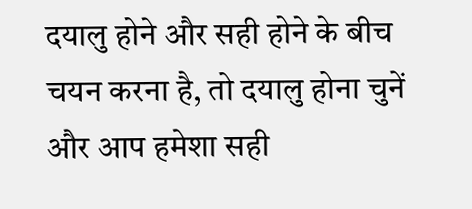दयालु होने और सही होने के बीच चयन करना है, तो दयालु होना चुनें और आप हमेशा सही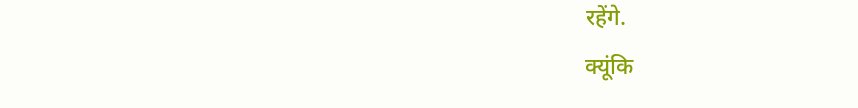रहेंगे.
क्यूंकि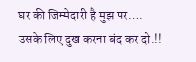घर की जिम्मेदारी है मुझ पर….
उसके लिए दुख करना बंद कर दो.!!